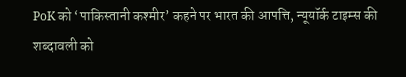PoK को ‘पाकिस्तानी कश्मीर’ कहने पर भारत की आपत्ति, न्यूयॉर्क टाइम्स की शब्दावली को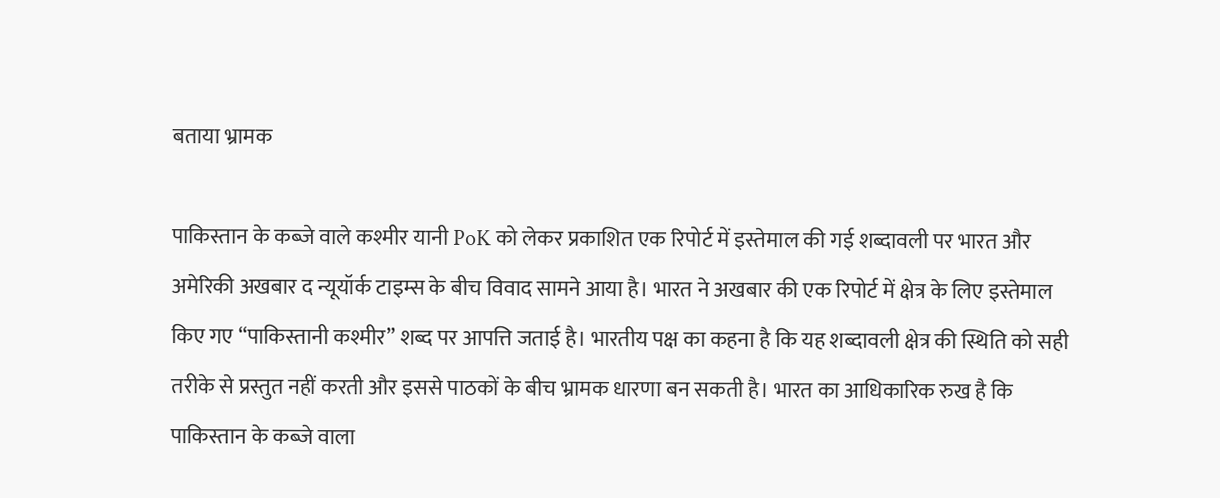बताया भ्रामक

पाकिस्तान के कब्जे वाले कश्मीर यानी PoK को लेकर प्रकाशित एक रिपोर्ट में इस्तेमाल की गई शब्दावली पर भारत और अमेरिकी अखबार द न्यूयॉर्क टाइम्स के बीच विवाद सामने आया है। भारत ने अखबार की एक रिपोर्ट में क्षेत्र के लिए इस्तेमाल किए गए “पाकिस्तानी कश्मीर” शब्द पर आपत्ति जताई है। भारतीय पक्ष का कहना है कि यह शब्दावली क्षेत्र की स्थिति को सही तरीके से प्रस्तुत नहीं करती और इससे पाठकों के बीच भ्रामक धारणा बन सकती है। भारत का आधिकारिक रुख है कि पाकिस्तान के कब्जे वाला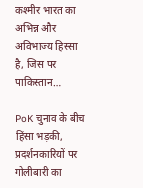कश्मीर भारत का अभिन्न और अविभाज्य हिस्सा है, जिस पर पाकिस्तान…

PoK चुनाव के बीच हिंसा भड़की, प्रदर्शनकारियों पर गोलीबारी का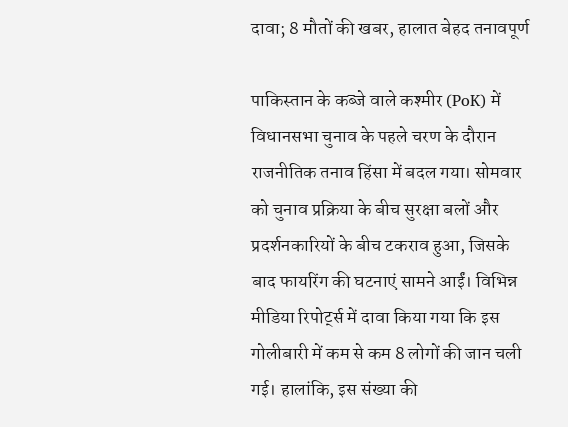दावा; 8 मौतों की खबर, हालात बेहद तनावपूर्ण

पाकिस्तान के कब्जे वाले कश्मीर (PoK) में विधानसभा चुनाव के पहले चरण के दौरान राजनीतिक तनाव हिंसा में बदल गया। सोमवार को चुनाव प्रक्रिया के बीच सुरक्षा बलों और प्रदर्शनकारियों के बीच टकराव हुआ, जिसके बाद फायरिंग की घटनाएं सामने आईं। विभिन्न मीडिया रिपोर्ट्स में दावा किया गया कि इस गोलीबारी में कम से कम 8 लोगों की जान चली गई। हालांकि, इस संख्या की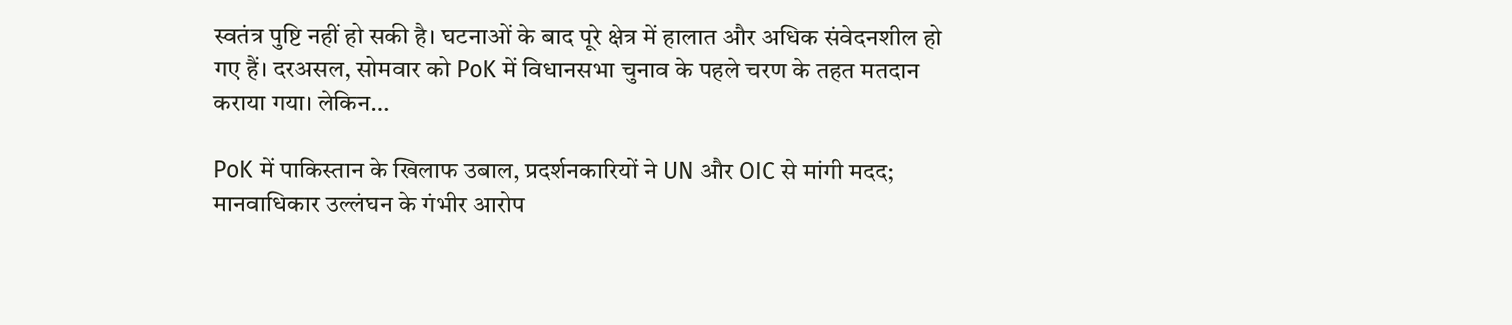स्वतंत्र पुष्टि नहीं हो सकी है। घटनाओं के बाद पूरे क्षेत्र में हालात और अधिक संवेदनशील हो गए हैं। दरअसल, सोमवार को PoK में विधानसभा चुनाव के पहले चरण के तहत मतदान कराया गया। लेकिन…

PoK में पाकिस्तान के खिलाफ उबाल, प्रदर्शनकारियों ने UN और OIC से मांगी मदद; मानवाधिकार उल्लंघन के गंभीर आरोप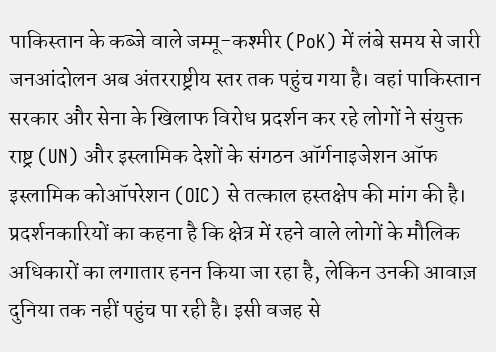पाकिस्तान के कब्जे वाले जम्मू-कश्मीर (PoK) में लंबे समय से जारी जनआंदोलन अब अंतरराष्ट्रीय स्तर तक पहुंच गया है। वहां पाकिस्तान सरकार और सेना के खिलाफ विरोध प्रदर्शन कर रहे लोगों ने संयुक्त राष्ट्र (UN) और इस्लामिक देशों के संगठन ऑर्गनाइजेशन ऑफ इस्लामिक कोऑपरेशन (OIC) से तत्काल हस्तक्षेप की मांग की है। प्रदर्शनकारियों का कहना है कि क्षेत्र में रहने वाले लोगों के मौलिक अधिकारों का लगातार हनन किया जा रहा है, लेकिन उनकी आवाज़ दुनिया तक नहीं पहुंच पा रही है। इसी वजह से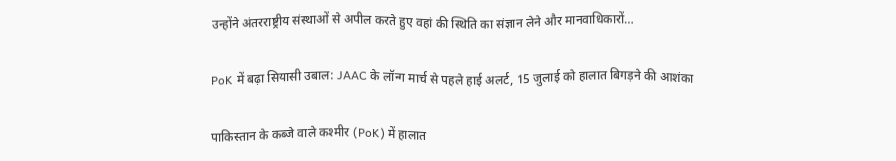उन्होंने अंतरराष्ट्रीय संस्थाओं से अपील करते हुए वहां की स्थिति का संज्ञान लेने और मानवाधिकारों…

PoK में बढ़ा सियासी उबाल: JAAC के लॉन्ग मार्च से पहले हाई अलर्ट, 15 जुलाई को हालात बिगड़ने की आशंका

पाकिस्तान के कब्जे वाले कश्मीर (PoK) में हालात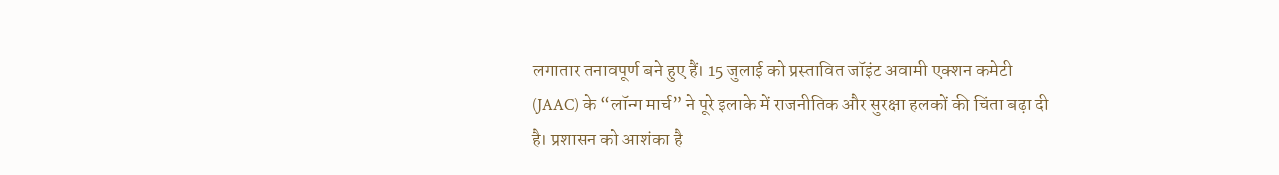लगातार तनावपूर्ण बने हुए हैं। 15 जुलाई को प्रस्तावित जॉइंट अवामी एक्शन कमेटी (JAAC) के “लॉन्ग मार्च” ने पूरे इलाके में राजनीतिक और सुरक्षा हलकों की चिंता बढ़ा दी है। प्रशासन को आशंका है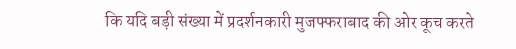कि यदि बड़ी संख्या में प्रदर्शनकारी मुजफ्फराबाद की ओर कूच करते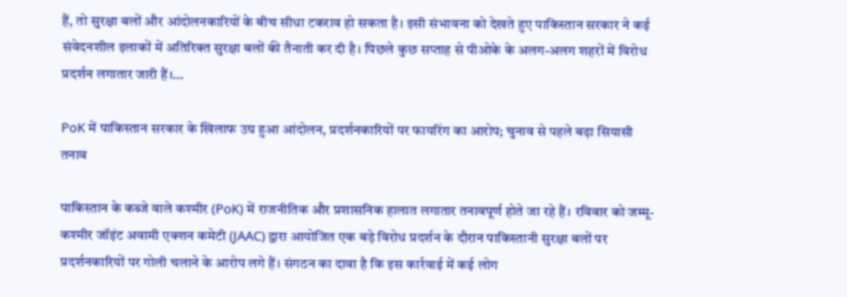हैं, तो सुरक्षा बलों और आंदोलनकारियों के बीच सीधा टकराव हो सकता है। इसी संभावना को देखते हुए पाकिस्तान सरकार ने कई संवेदनशील इलाकों में अतिरिक्त सुरक्षा बलों की तैनाती कर दी है। पिछले कुछ सप्ताह से पीओके के अलग-अलग शहरों में विरोध प्रदर्शन लगातार जारी हैं।…

PoK में पाकिस्तान सरकार के खिलाफ उग्र हुआ आंदोलन, प्रदर्शनकारियों पर फायरिंग का आरोप; चुनाव से पहले बढ़ा सियासी तनाव

पाकिस्तान के कब्जे वाले कश्मीर (PoK) में राजनीतिक और प्रशासनिक हालात लगातार तनावपूर्ण होते जा रहे हैं। रविवार को जम्मू-कश्मीर जॉइंट अवामी एक्शन कमेटी (JAAC) द्वारा आयोजित एक बड़े विरोध प्रदर्शन के दौरान पाकिस्तानी सुरक्षा बलों पर प्रदर्शनकारियों पर गोली चलाने के आरोप लगे हैं। संगठन का दावा है कि इस कार्रवाई में कई लोग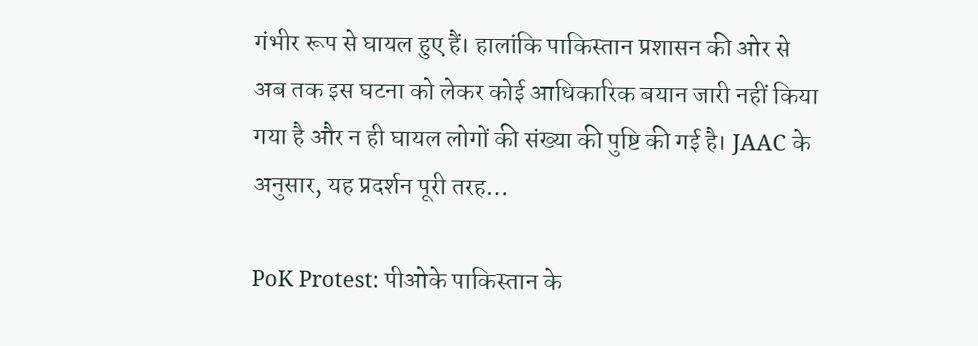गंभीर रूप से घायल हुए हैं। हालांकि पाकिस्तान प्रशासन की ओर से अब तक इस घटना को लेकर कोई आधिकारिक बयान जारी नहीं किया गया है और न ही घायल लोगों की संख्या की पुष्टि की गई है। JAAC के अनुसार, यह प्रदर्शन पूरी तरह…

PoK Protest: पीओके पाकिस्तान के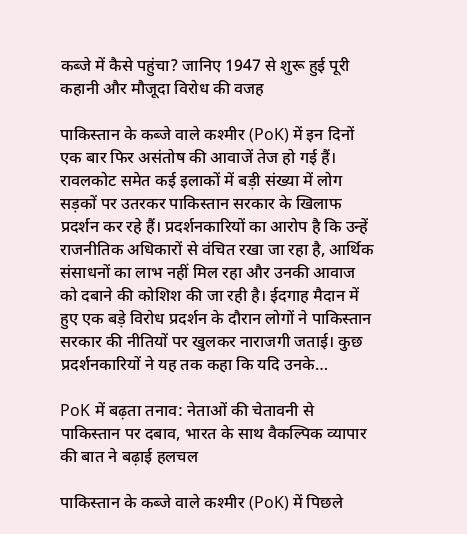कब्जे में कैसे पहुंचा? जानिए 1947 से शुरू हुई पूरी कहानी और मौजूदा विरोध की वजह

पाकिस्तान के कब्जे वाले कश्मीर (PoK) में इन दिनों एक बार फिर असंतोष की आवाजें तेज हो गई हैं। रावलकोट समेत कई इलाकों में बड़ी संख्या में लोग सड़कों पर उतरकर पाकिस्तान सरकार के खिलाफ प्रदर्शन कर रहे हैं। प्रदर्शनकारियों का आरोप है कि उन्हें राजनीतिक अधिकारों से वंचित रखा जा रहा है, आर्थिक संसाधनों का लाभ नहीं मिल रहा और उनकी आवाज को दबाने की कोशिश की जा रही है। ईदगाह मैदान में हुए एक बड़े विरोध प्रदर्शन के दौरान लोगों ने पाकिस्तान सरकार की नीतियों पर खुलकर नाराजगी जताई। कुछ प्रदर्शनकारियों ने यह तक कहा कि यदि उनके…

PoK में बढ़ता तनाव: नेताओं की चेतावनी से पाकिस्तान पर दबाव, भारत के साथ वैकल्पिक व्यापार की बात ने बढ़ाई हलचल

पाकिस्तान के कब्जे वाले कश्मीर (PoK) में पिछले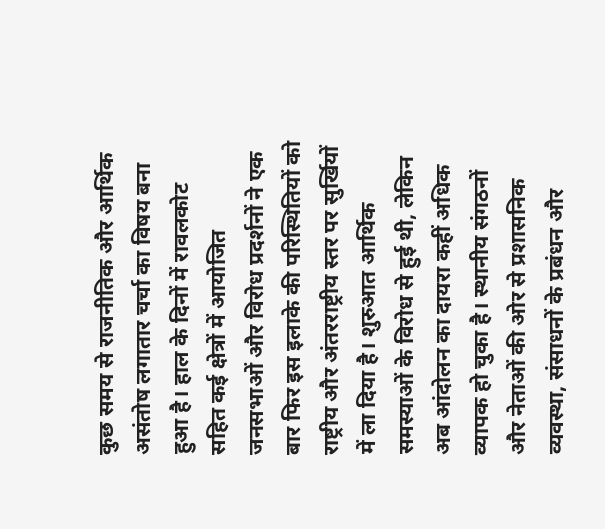कुछ समय से राजनीतिक और आर्थिक असंतोष लगातार चर्चा का विषय बना हुआ है। हाल के दिनों में रावलकोट सहित कई क्षेत्रों में आयोजित जनसभाओं और विरोध प्रदर्शनों ने एक बार फिर इस इलाके की परिस्थितियों को राष्ट्रीय और अंतरराष्ट्रीय स्तर पर सुर्खियों में ला दिया है। शुरुआत आर्थिक समस्याओं के विरोध से हुई थी, लेकिन अब आंदोलन का दायरा कहीं अधिक व्यापक हो चुका है। स्थानीय संगठनों और नेताओं की ओर से प्रशासनिक व्यवस्था, संसाधनों के प्रबंधन और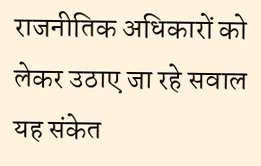राजनीतिक अधिकारों को लेकर उठाए जा रहे सवाल यह संकेत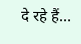दे रहे हैं…